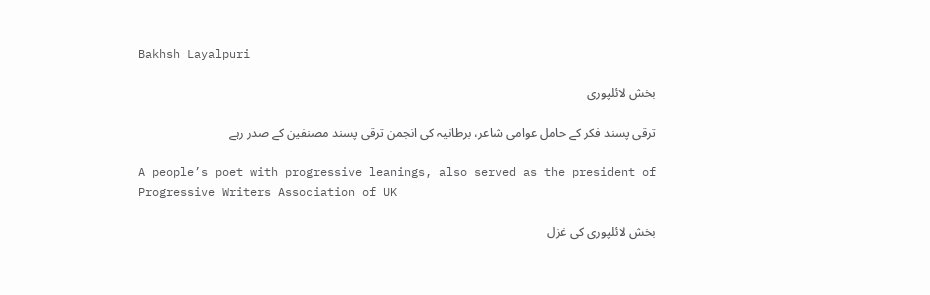Bakhsh Layalpuri

بخش لائلپوری

ترقی پسند فکر کے حامل عوامی شاعر، برطانیہ کی انجمن ترقی پسند مصنفین کے صدر رہے

A people’s poet with progressive leanings, also served as the president of Progressive Writers Association of UK

بخش لائلپوری کی غزل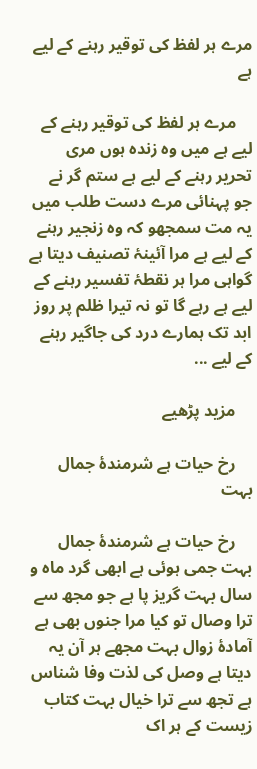مرے ہر لفظ کی توقیر رہنے کے لیے ہے

    مرے ہر لفظ کی توقیر رہنے کے لیے ہے میں وہ زندہ ہوں مری تحریر رہنے کے لیے ہے ستم گر نے جو پہنائی مرے دست طلب میں یہ مت سمجھو کہ وہ زنجیر رہنے کے لیے ہے مرا آئینۂ تصنیف دیتا ہے گواہی مرا ہر نقطۂ تفسیر رہنے کے لیے ہے رہے گا تو نہ تیرا ظلم پر روز ابد تک ہمارے درد کی جاگیر رہنے کے لیے ...

    مزید پڑھیے

    رخ حیات ہے شرمندۂ جمال بہت

    رخ حیات ہے شرمندۂ جمال بہت جمی ہوئی ہے ابھی گرد ماہ و سال بہت گریز پا ہے جو مجھ سے ترا وصال تو کیا مرا جنوں بھی ہے آمادۂ زوال بہت مجھے ہر آن یہ دیتا ہے وصل کی لذت وفا شناس ہے تجھ سے ترا خیال بہت کتاب زیست کے ہر اک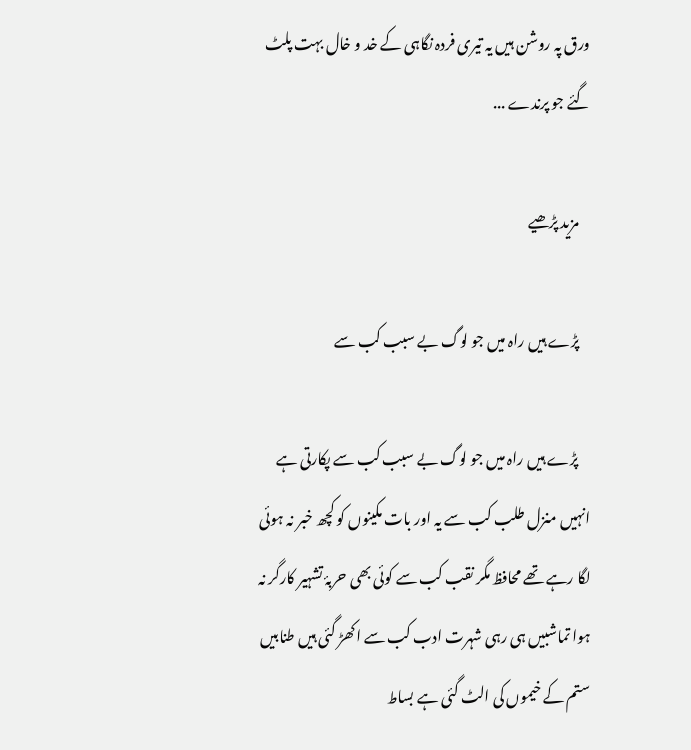ورق پہ روشن ہیں یہ تیری فردہ نگاہی کے خد و خال بہت پلٹ گئے جو پرندے ...

    مزید پڑھیے

    پڑے ہیں راہ میں جو لوگ بے سبب کب سے

    پڑے ہیں راہ میں جو لوگ بے سبب کب سے پکارتی ہے انہیں منزل طلب کب سے یہ اور بات مکینوں کو کچھ خبر نہ ہوئی لگا رہے تھے محافظ مگر نقب کب سے کوئی بھی حربۂ تشہیر کارگر نہ ہوا تماشبیں ہی رہی شہرت ادب کب سے اکھڑ گئی ہیں طنابیں ستم کے خیموں کی الٹ گئی ہے بساط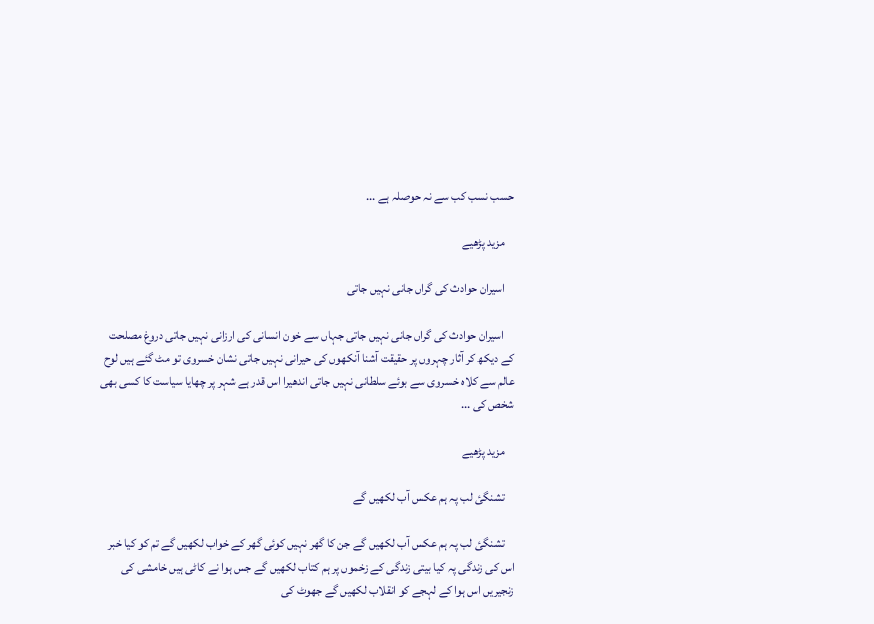حسب نسب کب سے نہ حوصلہ ہے ...

    مزید پڑھیے

    اسیران حوادث کی گراں جانی نہیں جاتی

    اسیران حوادث کی گراں جانی نہیں جاتی جہاں سے خون انسانی کی ارزانی نہیں جاتی دروغ مصلحت کے دیکھ کر آثار چہروں پر حقیقت آشنا آنکھوں کی حیرانی نہیں جاتی نشان خسروی تو مٹ گئے ہیں لوح عالم سے کلاہ خسروی سے بوئے سلطانی نہیں جاتی اندھیرا اس قدر ہے شہر پر چھایا سیاست کا کسی بھی شخص کی ...

    مزید پڑھیے

    تشنگئ لب پہ ہم عکس آب لکھیں گے

    تشنگئ لب پہ ہم عکس آب لکھیں گے جن کا گھر نہیں کوئی گھر کے خواب لکھیں گے تم کو کیا خبر اس کی زندگی پہ کیا بیتی زندگی کے زخموں پر ہم کتاب لکھیں گے جس ہوا نے کاٹی ہیں خامشی کی زنجیریں اس ہوا کے لہجے کو انقلاب لکھیں گے جھوٹ کی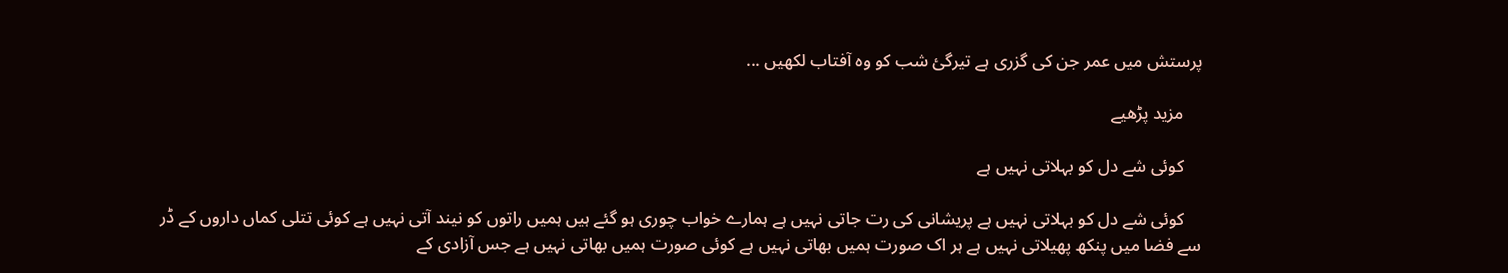پرستش میں عمر جن کی گزری ہے تیرگیٔ شب کو وہ آفتاب لکھیں ...

    مزید پڑھیے

    کوئی شے دل کو بہلاتی نہیں ہے

    کوئی شے دل کو بہلاتی نہیں ہے پریشانی کی رت جاتی نہیں ہے ہمارے خواب چوری ہو گئے ہیں ہمیں راتوں کو نیند آتی نہیں ہے کوئی تتلی کماں داروں کے ڈر سے فضا میں پنکھ پھیلاتی نہیں ہے ہر اک صورت ہمیں بھاتی نہیں ہے کوئی صورت ہمیں بھاتی نہیں ہے جس آزادی کے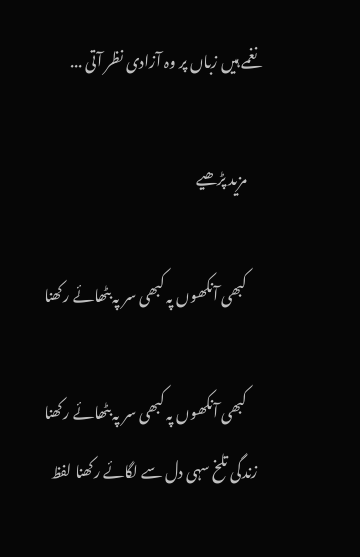نغمے ہیں زباں پر وہ آزادی نظر آتی ...

    مزید پڑھیے

    کبھی آنکھوں پہ کبھی سر پہ بٹھائے رکھنا

    کبھی آنکھوں پہ کبھی سر پہ بٹھائے رکھنا زندگی تلخ سہی دل سے لگائے رکھنا لفظ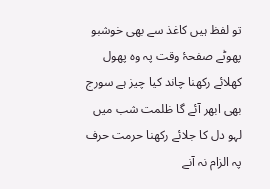تو لفظ ہیں کاغذ سے بھی خوشبو پھوٹے صفحۂ وقت پہ وہ پھول کھلائے رکھنا چاند کیا چیز ہے سورج بھی ابھر آئے گا ظلمت شب میں لہو دل کا جلائے رکھنا حرمت حرف پہ الزام نہ آنے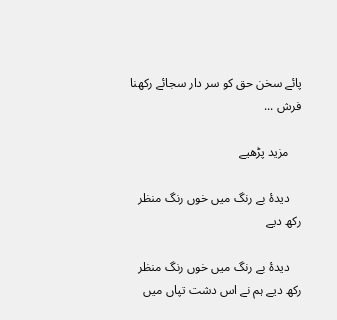پائے سخن حق کو سر دار سجائے رکھنا فرش ...

    مزید پڑھیے

    دیدۂ بے رنگ میں خوں رنگ منظر رکھ دیے

    دیدۂ بے رنگ میں خوں رنگ منظر رکھ دیے ہم نے اس دشت تپاں میں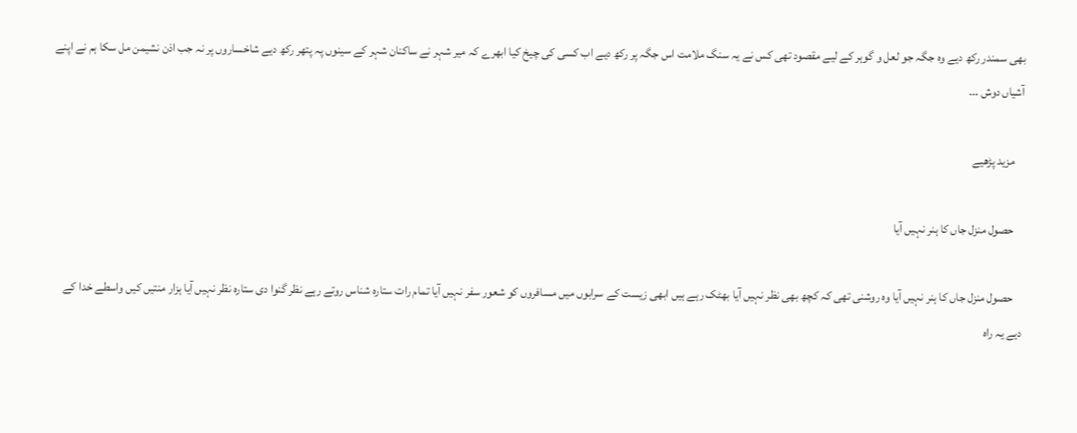بھی سمندر رکھ دیے وہ جگہ جو لعل و گوہر کے لیے مقصود تھی کس نے یہ سنگ ملامت اس جگہ پر رکھ دیے اب کسی کی چیخ کیا ابھرے کہ میر شہر نے ساکنان شہر کے سینوں پہ پتھر رکھ دیے شاخساروں پر نہ جب اذن نشیمن مل سکا ہم نے اپنے آشیاں دوش ...

    مزید پڑھیے

    حصول منزل جاں کا ہنر نہیں آیا

    حصول منزل جاں کا ہنر نہیں آیا وہ روشنی تھی کہ کچھ بھی نظر نہیں آیا بھٹک رہے ہیں ابھی زیست کے سرابوں میں مسافروں کو شعور سفر نہیں آیا تمام رات ستارہ شناس روتے رہے نظر گنوا دی ستارہ نظر نہیں آیا ہزار منتیں کیں واسطے خدا کے دیے یہ راہ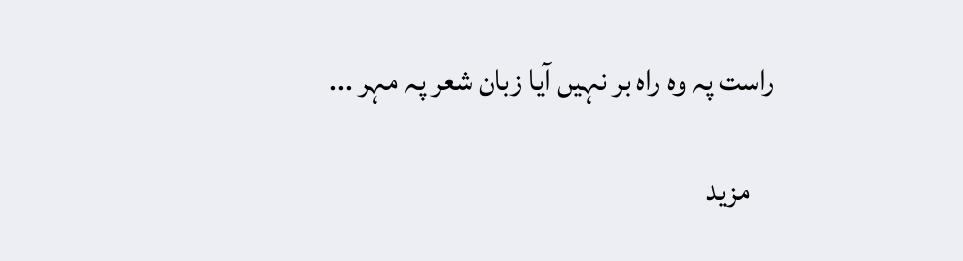راست پہ وہ راہ بر نہیں آیا زبان شعر پہ مہر ...

    مزید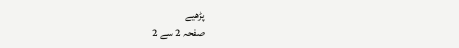پڑھیے
صفحہ 2 سے 2